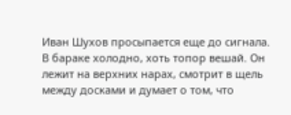Иван Шухов просыпается еще до сигнала. В бараке холодно, хоть топор вешай. Он лежит на верхних нарах, смотрит в щель между досками и думает о том, что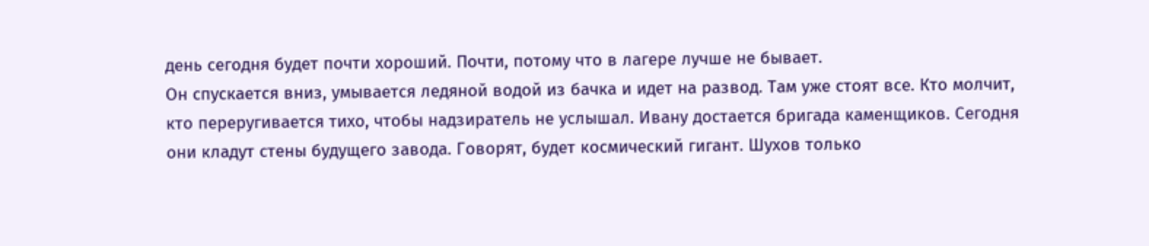день сегодня будет почти хороший. Почти, потому что в лагере лучше не бывает.
Он спускается вниз, умывается ледяной водой из бачка и идет на развод. Там уже стоят все. Кто молчит, кто переругивается тихо, чтобы надзиратель не услышал. Ивану достается бригада каменщиков. Сегодня они кладут стены будущего завода. Говорят, будет космический гигант. Шухов только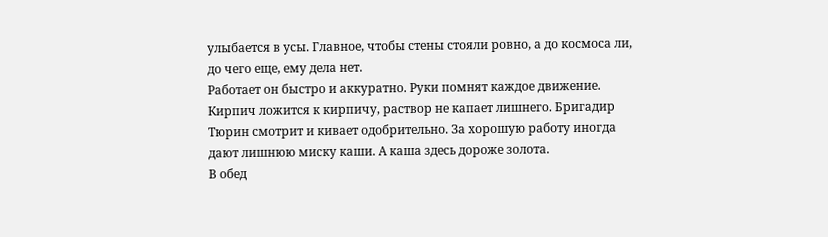улыбается в усы. Главное, чтобы стены стояли ровно, а до космоса ли, до чего еще, ему дела нет.
Работает он быстро и аккуратно. Руки помнят каждое движение. Кирпич ложится к кирпичу, раствор не капает лишнего. Бригадир Тюрин смотрит и кивает одобрительно. За хорошую работу иногда дают лишнюю миску каши. А каша здесь дороже золота.
В обед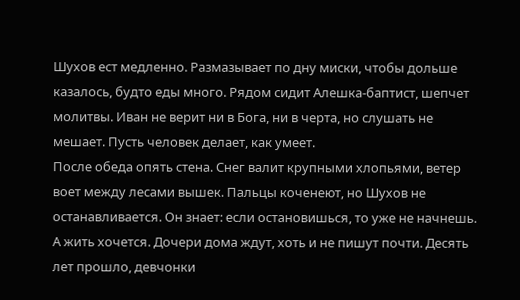Шухов ест медленно. Размазывает по дну миски, чтобы дольше казалось, будто еды много. Рядом сидит Алешка-баптист, шепчет молитвы. Иван не верит ни в Бога, ни в черта, но слушать не мешает. Пусть человек делает, как умеет.
После обеда опять стена. Снег валит крупными хлопьями, ветер воет между лесами вышек. Пальцы коченеют, но Шухов не останавливается. Он знает: если остановишься, то уже не начнешь. А жить хочется. Дочери дома ждут, хоть и не пишут почти. Десять лет прошло, девчонки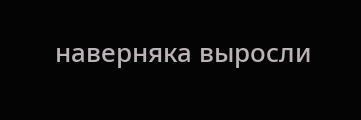наверняка выросли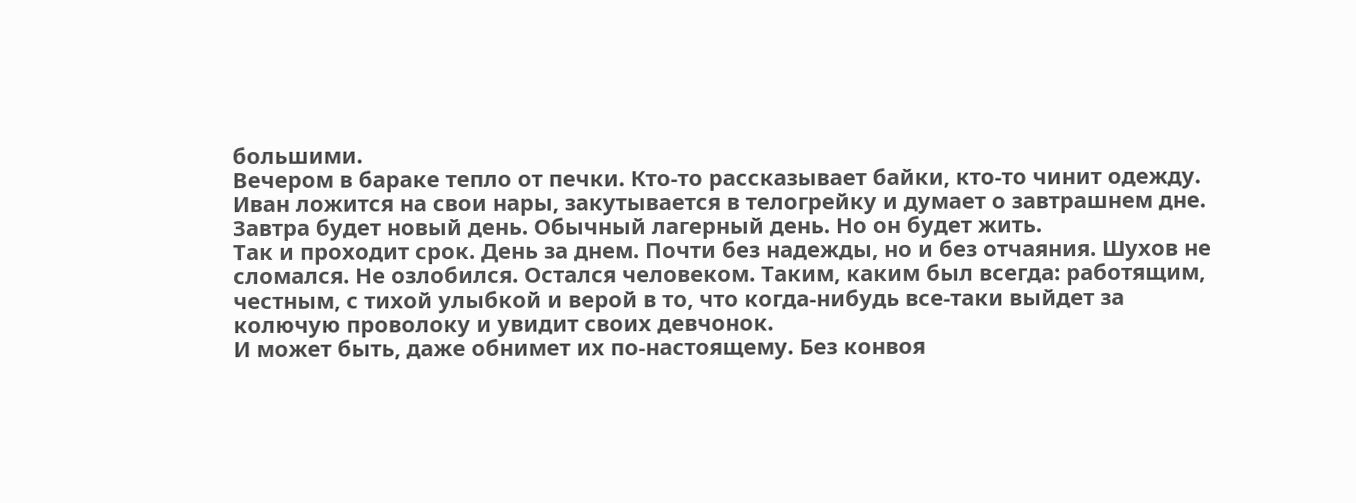большими.
Вечером в бараке тепло от печки. Кто-то рассказывает байки, кто-то чинит одежду. Иван ложится на свои нары, закутывается в телогрейку и думает о завтрашнем дне. Завтра будет новый день. Обычный лагерный день. Но он будет жить.
Так и проходит срок. День за днем. Почти без надежды, но и без отчаяния. Шухов не сломался. Не озлобился. Остался человеком. Таким, каким был всегда: работящим, честным, с тихой улыбкой и верой в то, что когда-нибудь все-таки выйдет за колючую проволоку и увидит своих девчонок.
И может быть, даже обнимет их по-настоящему. Без конвоя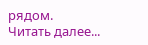рядом.
Читать далее...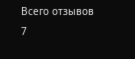Всего отзывов
7